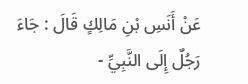عَنْ أَنَسِ بْنِ مَالِكٍ قَالَ : جَاءَ رَجُلٌ إِلَى النَّبِيِّ -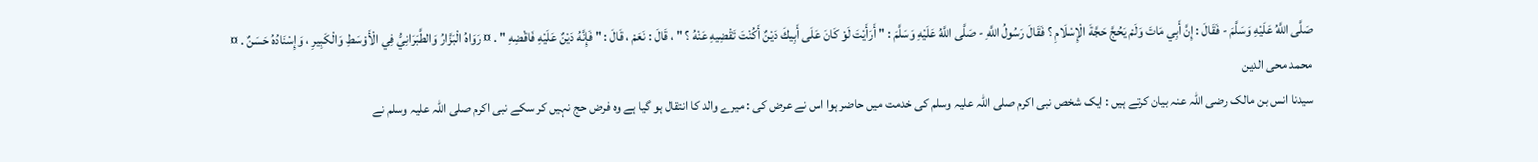صَلَّى اللَّهُ عَلَيْهِ وَسَلَّمَ - فَقَالَ : إِنَّ أَبِي مَاتَ وَلَمْ يَحُجَّ حَجَّةَ الْإِسْلَامِ ؟ فَقَالَ رَسُولُ اللَّهِ - صَلَّى اللَّهُ عَلَيْهِ وَسَلَّمَ : " أَرَأَيْتَ لَوْ كَانَ عَلَى أَبِيكَ دَيْنٌ أَكُنْتَ تَقْضِيهِ عَنْهُ ؟ " ، قَالَ : نَعَمْ ، قَالَ : " فَإِنَّهُ دَيْنٌ عَلَيْهِ فَاقْضِهِ " . ¤ رَوَاهُ الْبَزَّارُ وَالطَّبَرَانِيُّ فِي الْأَوْسَطِ وَالْكَبِيرِ ، وَإِسْنَادُهُ حَسَنٌ . ¤
محمد محی الدین
سیدنا انس بن مالک رضی اللہ عنہ بیان کرتے ہیں : ایک شخص نبی اکرم صلی اللہ علیہ وسلم کی خدمت میں حاضر ہوا اس نے عرض کی : میرے والد کا انتقال ہو گیا ہے وہ فرض حج نہیں کر سکے نبی اکرم صلی اللہ علیہ وسلم نے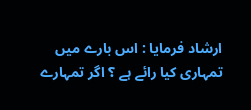ارشاد فرمایا : اس بارے میں تمہاری کیا رائے ہے ؟ اگر تمہارے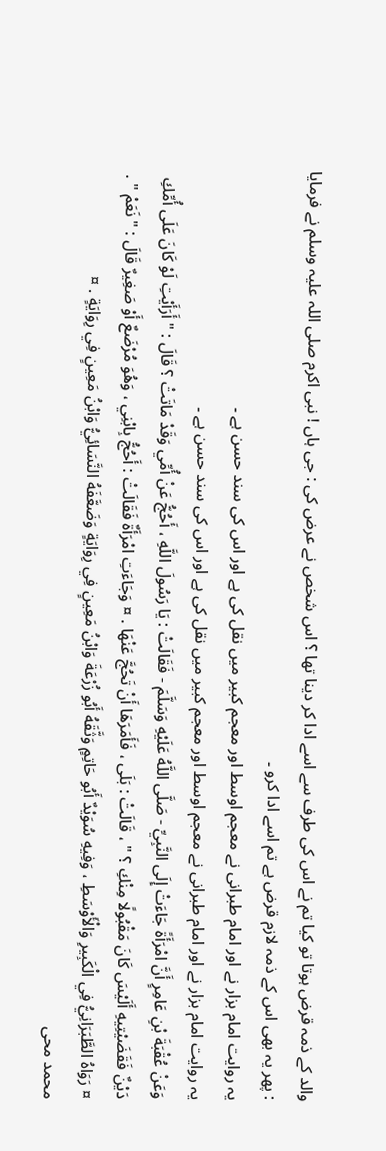والد کے ذمہ قرض ہوتا تو کیا تم نے اس کی طرف سے اسے ادا کر دینا تھا ؟ اس شخص نے عرض کی : جی ہاں ! نبی اکرم صلی اللہ علیہ وسلم نے فرمایا : پھر یہ بھی اس کے ذمہ لازم قرض ہے تم اسے ادا کرو ۔
یہ روایت امام بزار نے اور امام طبرانی نے معجم اوسط اور معجم کبیر میں نقل کی ہے اور اس کی سند حسن ہے ۔
یہ روایت امام بزار نے اور امام طبرانی نے معجم اوسط اور معجم کبیر میں نقل کی ہے اور اس کی سند حسن ہے ۔
وَعَنْ عُقْبَةَ بْنِ عَامِرٍ أَنَّ امْرَأَةً جَاءَتْ إِلَى النَّبِيِّ - صَلَّى اللَّهُ عَلَيْهِ وَسَلَّمَ - فَقَالَتْ : يَا رَسُولَ اللَّهِ ، أَحُجُّ عَنْ أُمِّي وَقَدْ مَاتَتْ ؟ قَالَ : " أَرَأَيْتِ لَوْ كَانَ عَلَى أُمِّكِ دَيْنٌ فَقَضَيْتِيهِ أَلَيْسَ كَانَ مَقْبُولًا مِنْكِ ؟ " ، قَالَتْ : بَلَى ، فَأَمَرَهَا أَنْ تَحُجَّ عَنْهَا . ¤ وَجَاءَتِ امْرَأَةٌ فَقَالَتْ : أَحُجُّ بِابْنِي ، وَهُوَ مُرْضَعٌ أَوْ صَغِيرٌ قَالَ : " نَعَمْ " . ¤ رَوَاهُ الطَّبَرَانِيُّ فِي الْكَبِيرِ وَالْأَوْسَطِ ، وَفِيهِ سُوَيْدٌ أَبُو حَاتِمٍ وَثَّقَهُ أَبُو زُرْعَةَ وَابْنُ مَعِينٍ فِي رِوَايَةٍ وَضَعَّفَهُ النَّسَائِيُّ وَابْنُ مَعِينٍ فِي رِوَايَةٍ . ¤
محمد محی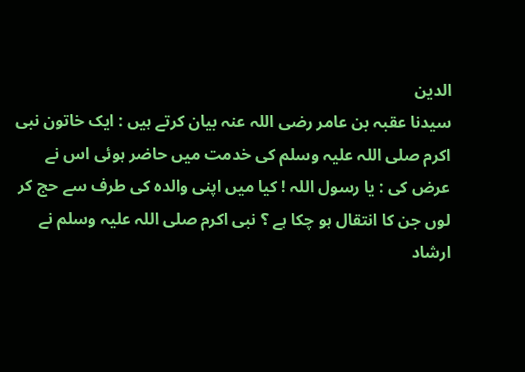الدین
سیدنا عقبہ بن عامر رضی اللہ عنہ بیان کرتے ہیں : ایک خاتون نبی اکرم صلی اللہ علیہ وسلم کی خدمت میں حاضر ہوئی اس نے عرض کی : یا رسول اللہ ! کیا میں اپنی والدہ کی طرف سے حج کر لوں جن کا انتقال ہو چکا ہے ؟ نبی اکرم صلی اللہ علیہ وسلم نے ارشاد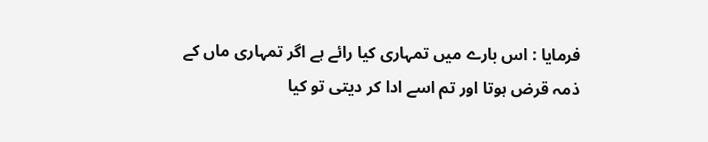فرمایا : اس بارے میں تمہاری کیا رائے ہے اگر تمہاری ماں کے ذمہ قرض ہوتا اور تم اسے ادا کر دیتی تو کیا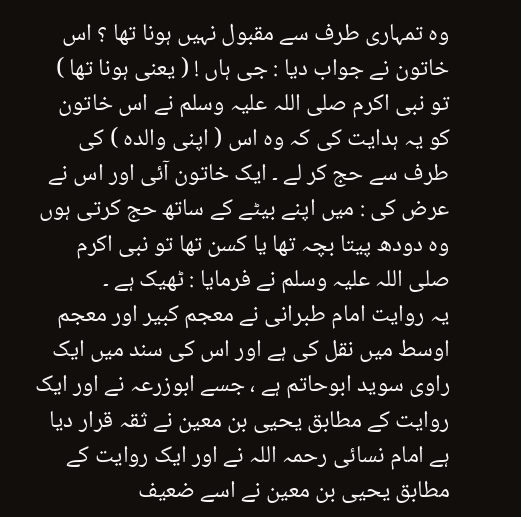وہ تمہاری طرف سے مقبول نہیں ہونا تھا ؟ اس خاتون نے جواب دیا : جی ہاں ! ( یعنی ہونا تھا ) تو نبی اکرم صلی اللہ علیہ وسلم نے اس خاتون کو یہ ہدایت کی کہ وہ اس ( اپنی والدہ ) کی طرف سے حج کر لے ۔ ایک خاتون آئی اور اس نے عرض کی : میں اپنے بیٹے کے ساتھ حج کرتی ہوں وہ دودھ پیتا بچہ تھا یا کسن تھا تو نبی اکرم صلی اللہ علیہ وسلم نے فرمایا : ٹھیک ہے ۔
یہ روایت امام طبرانی نے معجم کبیر اور معجم اوسط میں نقل کی ہے اور اس کی سند میں ایک راوی سوید ابوحاتم ہے ، جسے ابوزرعہ نے اور ایک روایت کے مطابق یحیی بن معین نے ثقہ قرار دیا ہے امام نسائی رحمہ اللہ نے اور ایک روایت کے مطابق یحیی بن معین نے اسے ضعیف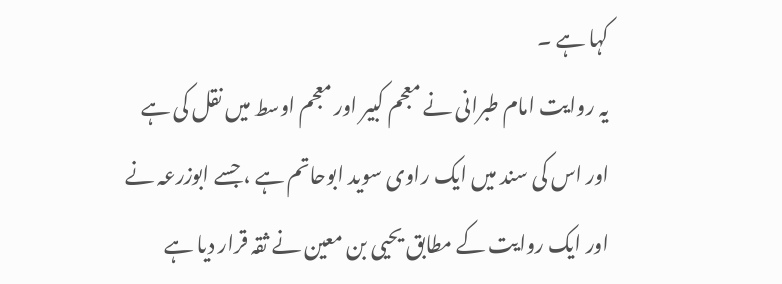کہا ہے ۔
یہ روایت امام طبرانی نے معجم کبیر اور معجم اوسط میں نقل کی ہے اور اس کی سند میں ایک راوی سوید ابوحاتم ہے ، جسے ابوزرعہ نے اور ایک روایت کے مطابق یحیی بن معین نے ثقہ قرار دیا ہے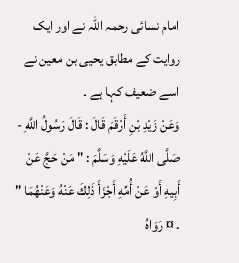امام نسائی رحمہ اللہ نے اور ایک روایت کے مطابق یحیی بن معین نے اسے ضعیف کہا ہے ۔
وَعَنْ زَيْدِ بْنِ أَرْقَمَ قَالَ : قَالَ رَسُولُ اللَّهِ - صَلَّى اللَّهُ عَلَيْهِ وَسَلَّمَ : " مَنْ حَجَّ عَنْ أَبِيهِ أَوْ عَنْ أُمِّهِ أَجْزَأَ ذَلِكَ عَنْهُ وَعَنْهُمَا " . ¤ رَوَاهُ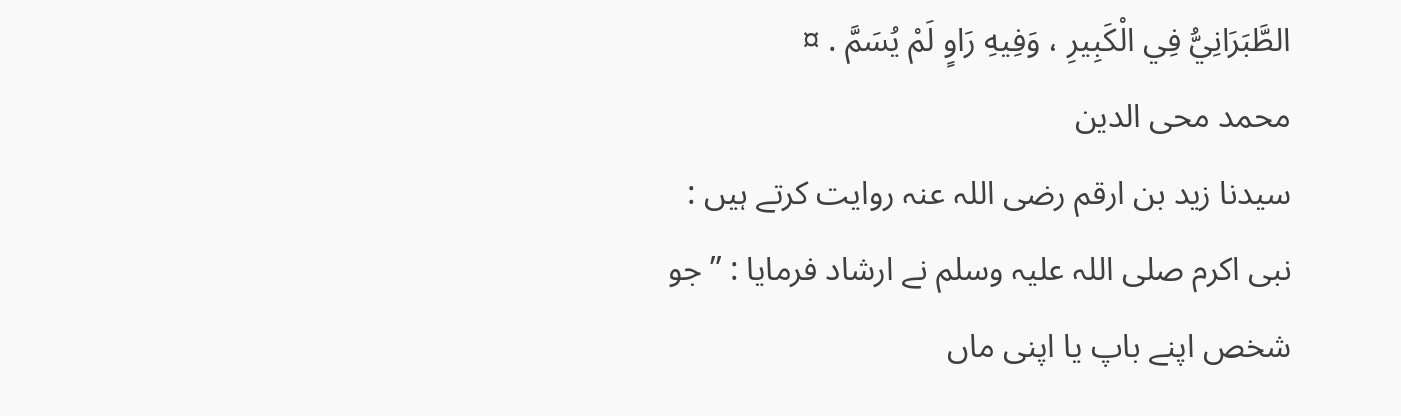الطَّبَرَانِيُّ فِي الْكَبِيرِ ، وَفِيهِ رَاوٍ لَمْ يُسَمَّ . ¤
محمد محی الدین
سیدنا زید بن ارقم رضی اللہ عنہ روایت کرتے ہیں : نبی اکرم صلی اللہ علیہ وسلم نے ارشاد فرمایا : ” جو شخص اپنے باپ یا اپنی ماں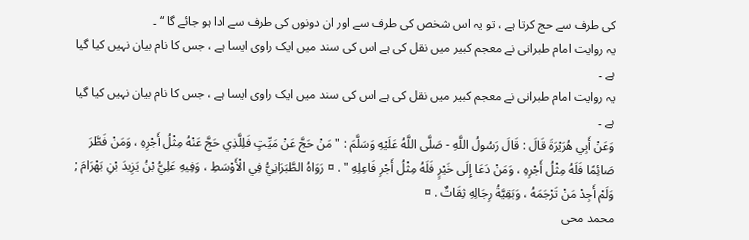کی طرف سے حج کرتا ہے ، تو یہ اس شخص کی طرف سے اور ان دونوں کی طرف سے ادا ہو جائے گا “ ۔
یہ روایت امام طبرانی نے معجم کبیر میں نقل کی ہے اس کی سند میں ایک راوی ایسا ہے ، جس کا نام بیان نہیں کیا گیا ہے ۔
یہ روایت امام طبرانی نے معجم کبیر میں نقل کی ہے اس کی سند میں ایک راوی ایسا ہے ، جس کا نام بیان نہیں کیا گیا ہے ۔
وَعَنْ أَبِي هُرَيْرَةَ قَالَ : قَالَ رَسُولُ اللَّهِ - صَلَّى اللَّهُ عَلَيْهِ وَسَلَّمَ : " مَنْ حَجَّ عَنْ مَيِّتٍ فَلِلَّذِي حَجَّ عَنْهُ مِثْلُ أَجْرِهِ ، وَمَنْ فَطَّرَ صَائِمًا فَلَهُ مِثْلُ أَجْرِهِ ، وَمَنْ دَعَا إِلَى خَيْرٍ فَلَهُ مِثْلُ أَجْرِ فَاعِلِهِ " . ¤ رَوَاهُ الطَّبَرَانِيُّ فِي الْأَوْسَطِ ، وَفِيهِ عَلِيُّ بْنُ يَزِيدَ بْنِ بَهْرَامَ ; وَلَمْ أَجِدْ مَنْ تَرْجَمَهُ ، وَبَقِيَّةُ رِجَالِهِ ثِقَاتٌ . ¤
محمد محی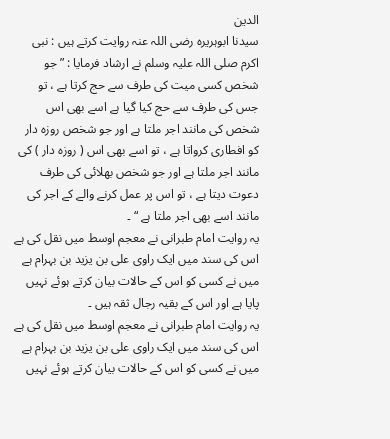الدین
سیدنا ابوہریرہ رضی اللہ عنہ روایت کرتے ہیں : نبی اکرم صلی اللہ علیہ وسلم نے ارشاد فرمایا : ” جو شخص کسی میت کی طرف سے حج کرتا ہے ، تو جس کی طرف سے حج کیا گیا ہے اسے بھی اس شخص کی مانند اجر ملتا ہے اور جو شخص روزہ دار کو افطاری کرواتا ہے ، تو اسے بھی اس ( روزہ دار ) کی مانند اجر ملتا ہے اور جو شخص بھلائی کی طرف دعوت دیتا ہے ، تو اس پر عمل کرنے والے کے اجر کی مانند اسے بھی اجر ملتا ہے “ ۔
یہ روایت امام طبرانی نے معجم اوسط میں نقل کی ہے اس کی سند میں ایک راوی علی بن یزید بن بہرام ہے میں نے کسی کو اس کے حالات بیان کرتے ہوئے نہیں پایا ہے اور اس کے بقیہ رجال ثقہ ہیں ۔
یہ روایت امام طبرانی نے معجم اوسط میں نقل کی ہے اس کی سند میں ایک راوی علی بن یزید بن بہرام ہے میں نے کسی کو اس کے حالات بیان کرتے ہوئے نہیں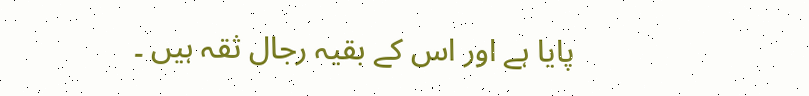پایا ہے اور اس کے بقیہ رجال ثقہ ہیں ۔